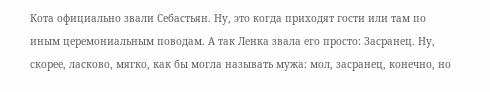Кота официально звали Себастьян. Ну, это когда приходят гости или там по иным церемониальным поводам. А так Ленка звала его просто: Засранец. Ну, скорее, ласково, мягко, как бы могла называть мужа: мол, засранец, конечно, но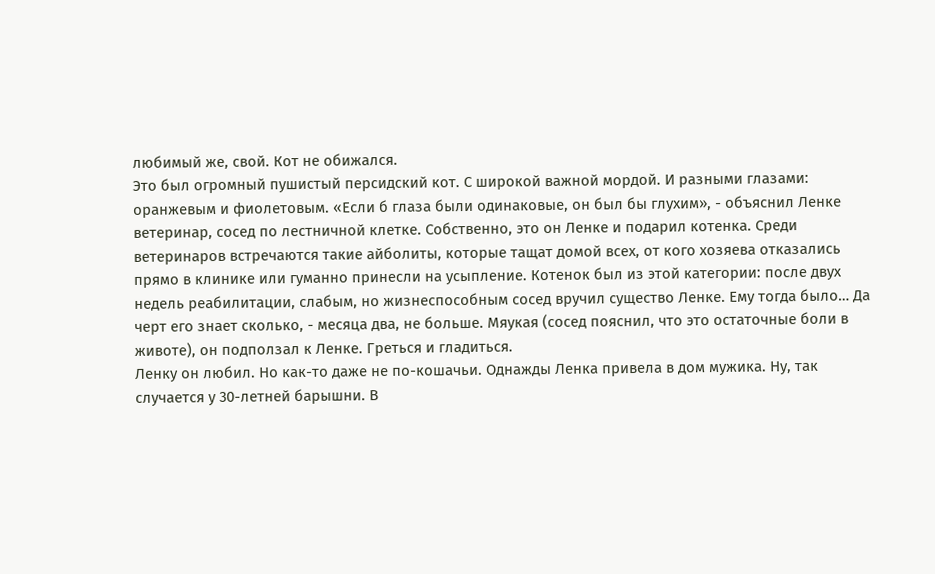любимый же, свой. Кот не обижался.
Это был огромный пушистый персидский кот. С широкой важной мордой. И разными глазами: оранжевым и фиолетовым. «Если б глаза были одинаковые, он был бы глухим», - объяснил Ленке ветеринар, сосед по лестничной клетке. Собственно, это он Ленке и подарил котенка. Среди ветеринаров встречаются такие айболиты, которые тащат домой всех, от кого хозяева отказались прямо в клинике или гуманно принесли на усыпление. Котенок был из этой категории: после двух недель реабилитации, слабым, но жизнеспособным сосед вручил существо Ленке. Ему тогда было… Да черт его знает сколько, - месяца два, не больше. Мяукая (сосед пояснил, что это остаточные боли в животе), он подползал к Ленке. Греться и гладиться.
Ленку он любил. Но как-то даже не по-кошачьи. Однажды Ленка привела в дом мужика. Ну, так случается у 30-летней барышни. В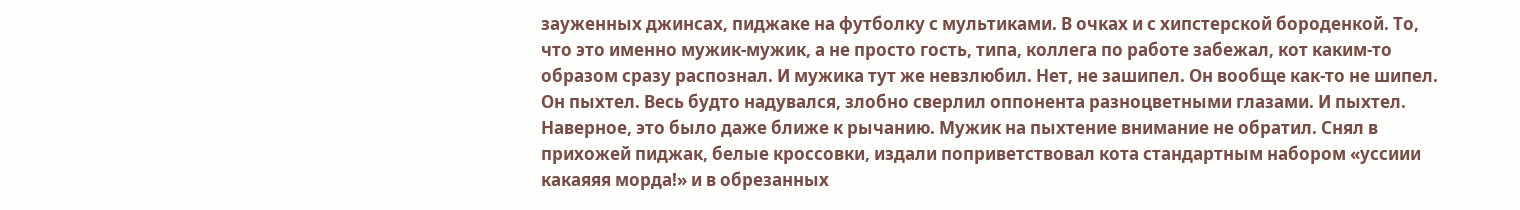зауженных джинсах, пиджаке на футболку с мультиками. В очках и с хипстерской бороденкой. То, что это именно мужик-мужик, а не просто гость, типа, коллега по работе забежал, кот каким-то образом сразу распознал. И мужика тут же невзлюбил. Нет, не зашипел. Он вообще как-то не шипел. Он пыхтел. Весь будто надувался, злобно сверлил оппонента разноцветными глазами. И пыхтел. Наверное, это было даже ближе к рычанию. Мужик на пыхтение внимание не обратил. Снял в прихожей пиджак, белые кроссовки, издали поприветствовал кота стандартным набором «уссиии какаяяя морда!» и в обрезанных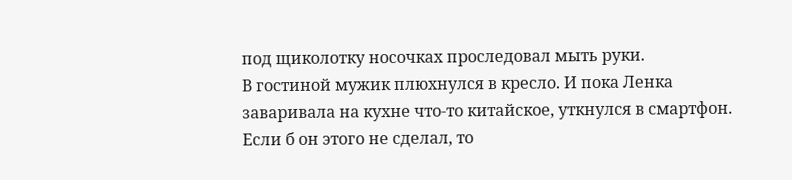под щиколотку носочках проследовал мыть руки.
В гостиной мужик плюхнулся в кресло. И пока Ленка заваривала на кухне что-то китайское, уткнулся в смартфон. Если б он этого не сделал, то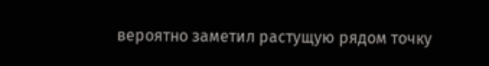вероятно заметил растущую рядом точку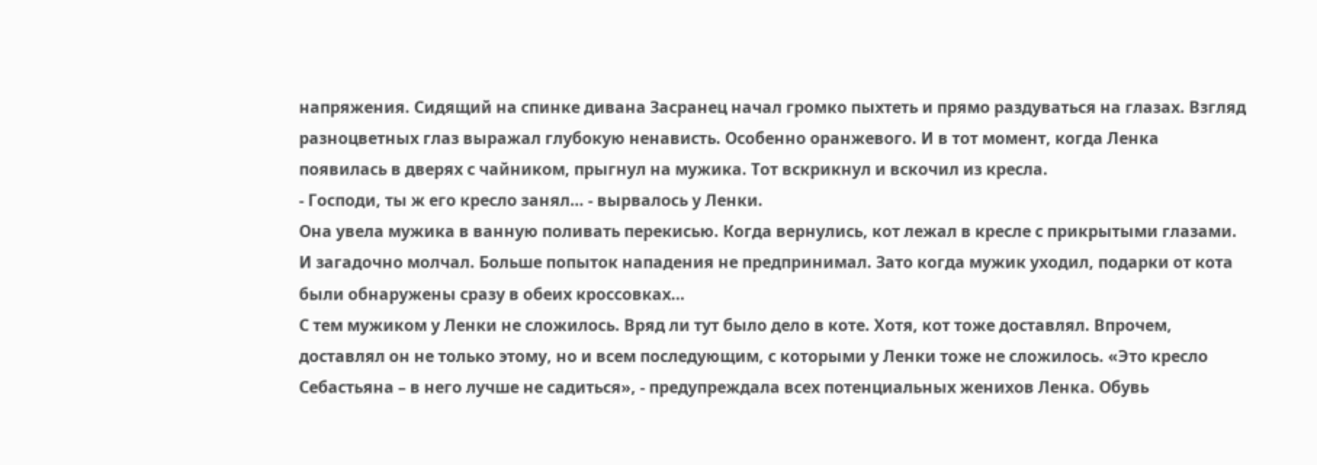напряжения. Сидящий на спинке дивана Засранец начал громко пыхтеть и прямо раздуваться на глазах. Взгляд разноцветных глаз выражал глубокую ненависть. Особенно оранжевого. И в тот момент, когда Ленка появилась в дверях с чайником, прыгнул на мужика. Тот вскрикнул и вскочил из кресла.
- Господи, ты ж его кресло занял… - вырвалось у Ленки.
Она увела мужика в ванную поливать перекисью. Когда вернулись, кот лежал в кресле с прикрытыми глазами. И загадочно молчал. Больше попыток нападения не предпринимал. Зато когда мужик уходил, подарки от кота были обнаружены сразу в обеих кроссовках…
С тем мужиком у Ленки не сложилось. Вряд ли тут было дело в коте. Хотя, кот тоже доставлял. Впрочем, доставлял он не только этому, но и всем последующим, с которыми у Ленки тоже не сложилось. «Это кресло Себастьяна – в него лучше не садиться», - предупреждала всех потенциальных женихов Ленка. Обувь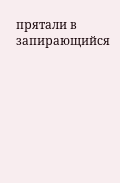прятали в запирающийся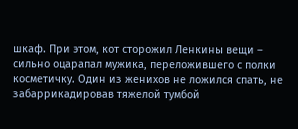шкаф. При этом, кот сторожил Ленкины вещи – сильно оцарапал мужика, переложившего с полки косметичку. Один из женихов не ложился спать, не забаррикадировав тяжелой тумбой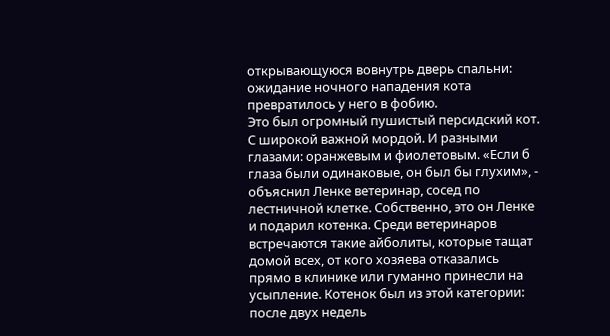открывающуюся вовнутрь дверь спальни: ожидание ночного нападения кота превратилось у него в фобию.
Это был огромный пушистый персидский кот. С широкой важной мордой. И разными глазами: оранжевым и фиолетовым. «Если б глаза были одинаковые, он был бы глухим», - объяснил Ленке ветеринар, сосед по лестничной клетке. Собственно, это он Ленке и подарил котенка. Среди ветеринаров встречаются такие айболиты, которые тащат домой всех, от кого хозяева отказались прямо в клинике или гуманно принесли на усыпление. Котенок был из этой категории: после двух недель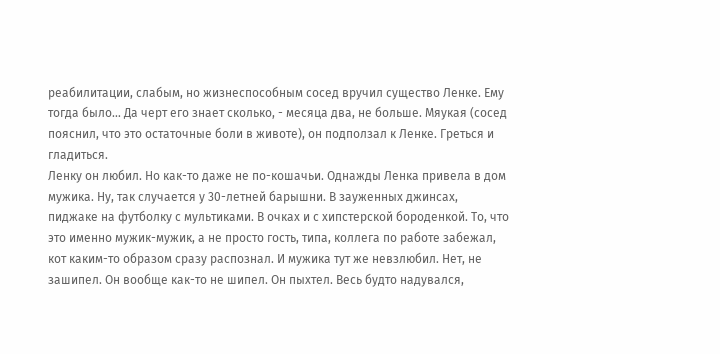реабилитации, слабым, но жизнеспособным сосед вручил существо Ленке. Ему тогда было… Да черт его знает сколько, - месяца два, не больше. Мяукая (сосед пояснил, что это остаточные боли в животе), он подползал к Ленке. Греться и гладиться.
Ленку он любил. Но как-то даже не по-кошачьи. Однажды Ленка привела в дом мужика. Ну, так случается у 30-летней барышни. В зауженных джинсах, пиджаке на футболку с мультиками. В очках и с хипстерской бороденкой. То, что это именно мужик-мужик, а не просто гость, типа, коллега по работе забежал, кот каким-то образом сразу распознал. И мужика тут же невзлюбил. Нет, не зашипел. Он вообще как-то не шипел. Он пыхтел. Весь будто надувался,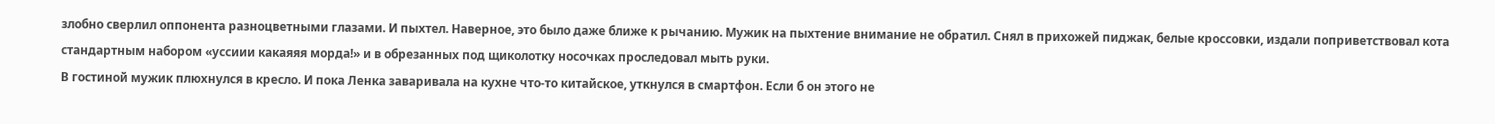злобно сверлил оппонента разноцветными глазами. И пыхтел. Наверное, это было даже ближе к рычанию. Мужик на пыхтение внимание не обратил. Снял в прихожей пиджак, белые кроссовки, издали поприветствовал кота стандартным набором «уссиии какаяяя морда!» и в обрезанных под щиколотку носочках проследовал мыть руки.
В гостиной мужик плюхнулся в кресло. И пока Ленка заваривала на кухне что-то китайское, уткнулся в смартфон. Если б он этого не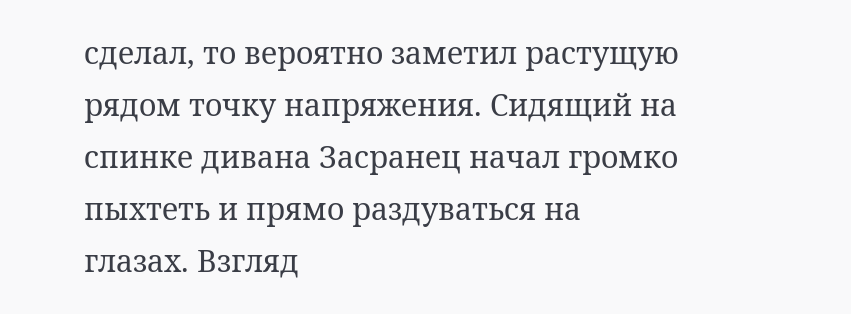сделал, то вероятно заметил растущую рядом точку напряжения. Сидящий на спинке дивана Засранец начал громко пыхтеть и прямо раздуваться на глазах. Взгляд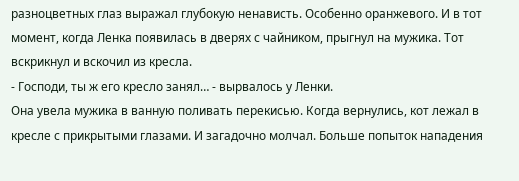разноцветных глаз выражал глубокую ненависть. Особенно оранжевого. И в тот момент, когда Ленка появилась в дверях с чайником, прыгнул на мужика. Тот вскрикнул и вскочил из кресла.
- Господи, ты ж его кресло занял… - вырвалось у Ленки.
Она увела мужика в ванную поливать перекисью. Когда вернулись, кот лежал в кресле с прикрытыми глазами. И загадочно молчал. Больше попыток нападения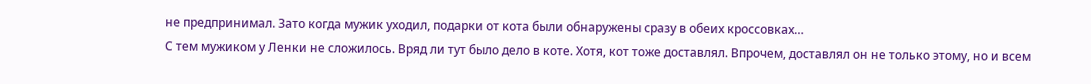не предпринимал. Зато когда мужик уходил, подарки от кота были обнаружены сразу в обеих кроссовках…
С тем мужиком у Ленки не сложилось. Вряд ли тут было дело в коте. Хотя, кот тоже доставлял. Впрочем, доставлял он не только этому, но и всем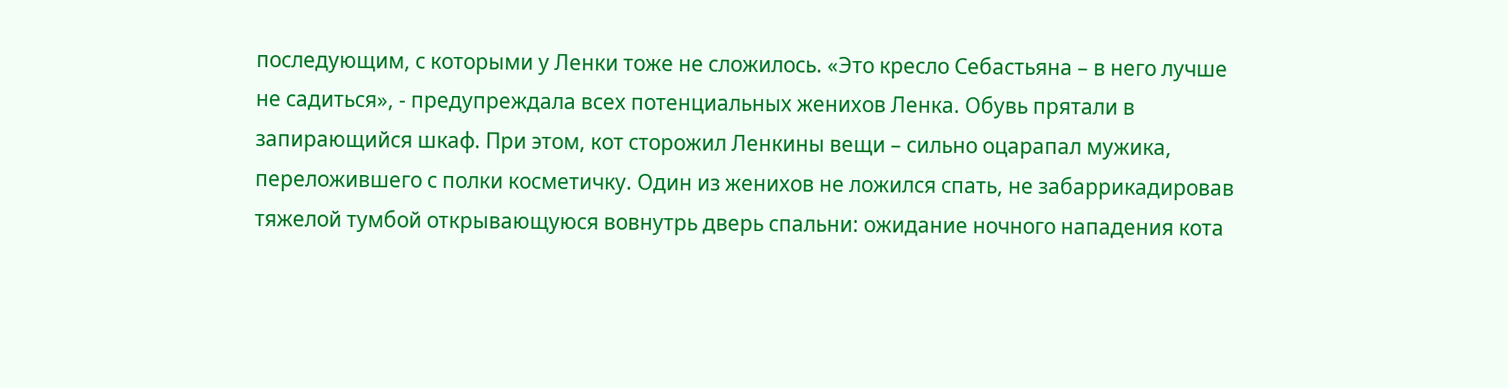последующим, с которыми у Ленки тоже не сложилось. «Это кресло Себастьяна – в него лучше не садиться», - предупреждала всех потенциальных женихов Ленка. Обувь прятали в запирающийся шкаф. При этом, кот сторожил Ленкины вещи – сильно оцарапал мужика, переложившего с полки косметичку. Один из женихов не ложился спать, не забаррикадировав тяжелой тумбой открывающуюся вовнутрь дверь спальни: ожидание ночного нападения кота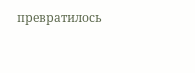превратилось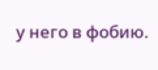у него в фобию.